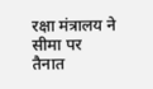रक्षा मंत्रालय ने सीमा पर तैनात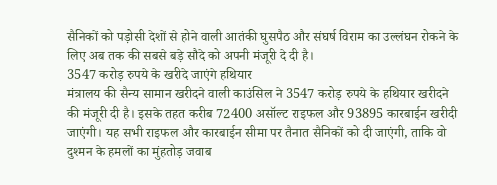सैनिकों को पड़ोसी देशों से होने वाली आतंकी घुसपैठ और संघर्ष विराम का उल्लंघन रोकने के लिए अब तक की सबसे बड़े सौदे को अपनी मंजूरी दे दी है।
3547 करोड़ रुपये के खरीदे जाएंगे हथियार
मंत्रालय की सैन्य सामान खरीदने वाली काउंसिल ने 3547 करोड़ रुपये के हथियार खरीदने की मंजूरी दी है। इसके तहत करीब 72400 असॉल्ट राइफल और 93895 कारबाईन खरीदी जाएंगी। यह सभी राइफल और कारबाईन सीमा पर तैनात सैनिकों को दी जाएंगी, ताकि वो दुश्मन के हमलों का मुंहतोड़ जवाब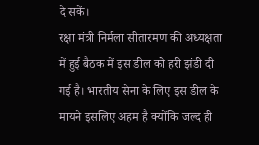दे सकें।
रक्षा मंत्री निर्मला सीतारमण की अध्यक्षता में हुई बैठक में इस डील को हरी झंडी दी गई है। भारतीय सेना के लिए इस डील के मायने इसलिए अहम है क्योंकि जल्द ही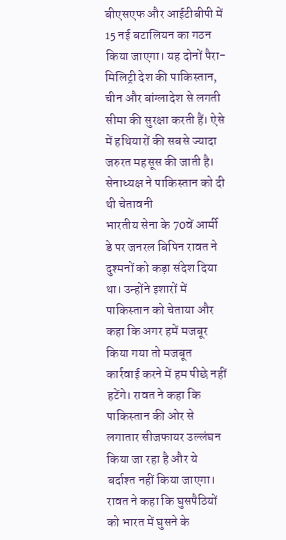बीएसएफ और आईटीबीपी में 15 नई बटालियन का गठन किया जाएगा। यह दोनों पैरा-मिलिट्री देश की पाकिस्तान, चीन और बांग्लादेश से लगती सीमा की सुरक्षा करती हैं। ऐसे में हथियारों की सबसे ज्यादा जरुरत महसूस की जाती है।
सेनाध्यक्ष ने पाकिस्तान को दी थी चेतावनी
भारतीय सेना के 70वें आर्मी डे पर जनरल बिपिन रावत ने दुश्मनों को कड़ा संदेश दिया था। उन्होंने इशारों में पाकिस्तान को चेताया और कहा कि अगर हमें मजबूर किया गया तो मजबूत कार्रवाई करने में हम पीछे नहीं हटेंगे। रावत ने कहा कि पाकिस्तान की ओर से लगातार सीजफायर उल्लंघन किया जा रहा है और ये बर्दाश्त नहीं किया जाएगा।
रावत ने कहा कि घुसपैठियों को भारत में घुसने के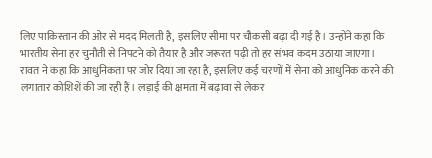लिए पाकिस्तान की ओर से मदद मिलती है, इसलिए सीमा पर चौकसी बढ़ा दी गई है। उन्होंने कहा कि भारतीय सेना हर चुनौती से निपटने को तैयार है और जरूरत पढ़ी तो हर संभव कदम उठाया जाएगा।
रावत ने कहा कि आधुनिकता पर जोर दिया जा रहा है, इसलिए कई चरणों में सेना को आधुनिक करने की लगातार कोशिशें की जा रही हैं। लड़ाई की क्षमता में बढ़ावा से लेकर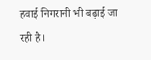हवाई निगरानी भी बढ़ाई जा रही है।